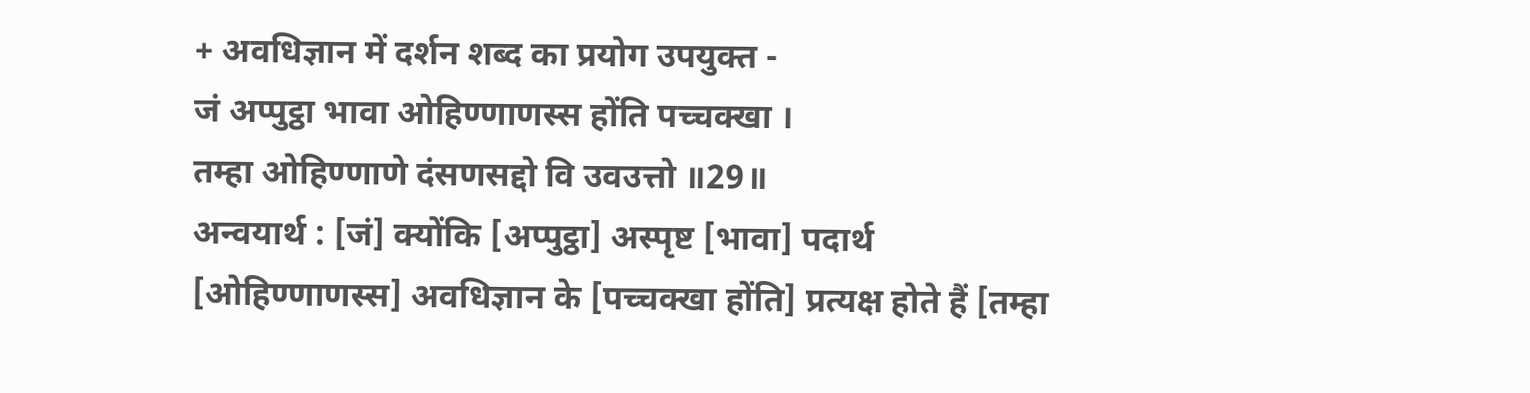+ अवधिज्ञान में दर्शन शब्द का प्रयोग उपयुक्त -
जं अप्पुट्ठा भावा ओहिण्णाणस्स होंति पच्चक्खा ।
तम्हा ओहिण्णाणे दंसणसद्दो वि उवउत्तो ॥29॥
अन्वयार्थ : [जं] क्योंकि [अप्पुट्ठा] अस्पृष्ट [भावा] पदार्थ [ओहिण्णाणस्स] अवधिज्ञान के [पच्चक्खा होंति] प्रत्यक्ष होते हैं [तम्हा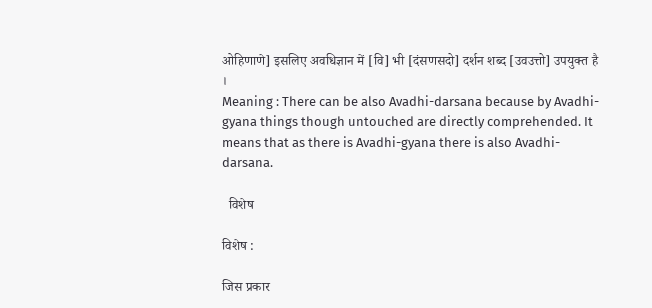ओहिणाणे] इसलिए अवधिज्ञान में [वि] भी [दंसणसदो] दर्शन शब्द [उवउत्तो] उपयुक्त है ।
Meaning : There can be also Avadhi-darsana because by Avadhi-gyana things though untouched are directly comprehended. It means that as there is Avadhi-gyana there is also Avadhi-darsana.

  विशेष

विशेष :

जिस प्रकार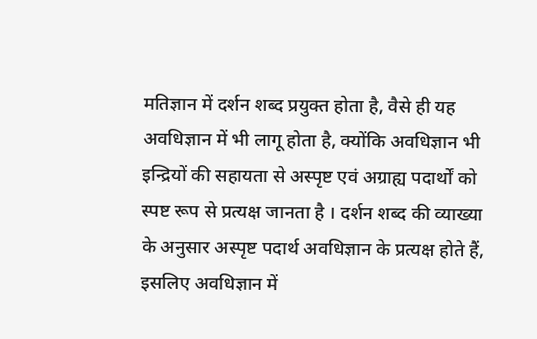मतिज्ञान में दर्शन शब्द प्रयुक्त होता है, वैसे ही यह अवधिज्ञान में भी लागू होता है, क्योंकि अवधिज्ञान भी इन्द्रियों की सहायता से अस्पृष्ट एवं अग्राह्य पदार्थों को स्पष्ट रूप से प्रत्यक्ष जानता है । दर्शन शब्द की व्याख्या के अनुसार अस्पृष्ट पदार्थ अवधिज्ञान के प्रत्यक्ष होते हैं, इसलिए अवधिज्ञान में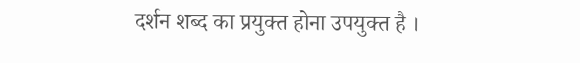दर्शन शब्द का प्रयुक्त होना उपयुक्त है ।